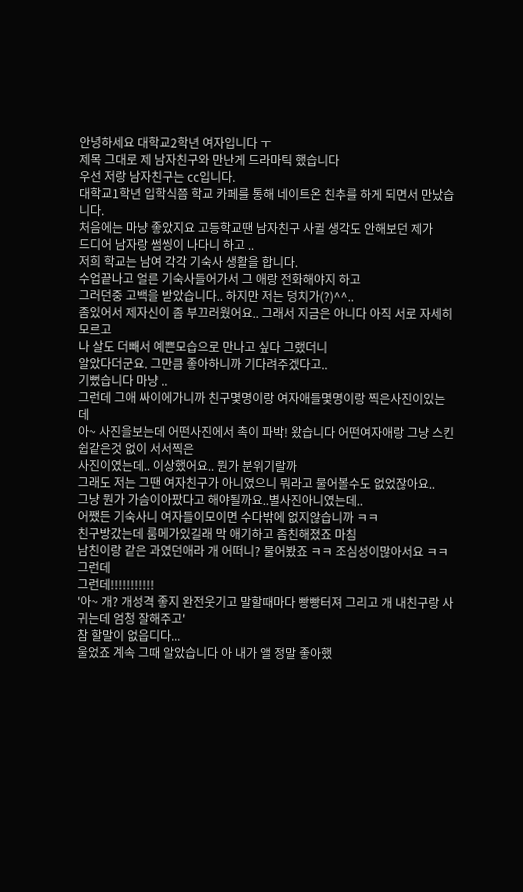안녕하세요 대학교2학년 여자입니다 ㅜ
제목 그대로 제 남자친구와 만난게 드라마틱 했습니다
우선 저랑 남자친구는 cc입니다.
대학교1학년 입학식쯤 학교 카페를 통해 네이트온 친추를 하게 되면서 만났습니다.
처음에는 마냥 좋았지요 고등학교땐 남자친구 사귈 생각도 안해보던 제가
드디어 남자랑 썸씽이 나다니 하고 ..
저희 학교는 남여 각각 기숙사 생활을 합니다.
수업끝나고 얼른 기숙사들어가서 그 애랑 전화해야지 하고
그러던중 고백을 받았습니다.. 하지만 저는 덩치가(?)^^..
좀있어서 제자신이 좀 부끄러웠어요.. 그래서 지금은 아니다 아직 서로 자세히 모르고
나 살도 더빼서 예쁜모습으로 만나고 싶다 그랬더니
알았다더군요. 그만큼 좋아하니까 기다려주겠다고..
기뻤습니다 마냥 ..
그런데 그애 싸이에가니까 친구몇명이랑 여자애들몇명이랑 찍은사진이있는데
아~ 사진을보는데 어떤사진에서 촉이 파박! 왔습니다 어떤여자애랑 그냥 스킨쉽같은것 없이 서서찍은
사진이였는데.. 이상했어요.. 뭔가 분위기랄까
그래도 저는 그땐 여자친구가 아니였으니 뭐라고 물어볼수도 없었잖아요..
그냥 뭔가 가슴이아팠다고 해야될까요..별사진아니였는데..
어쨌든 기숙사니 여자들이모이면 수다밖에 없지않습니까 ㅋㅋ
친구방갔는데 룸메가있길래 막 애기하고 좀친해졌죠 마침
남친이랑 같은 과였던애라 개 어떠니? 물어봤죠 ㅋㅋ 조심성이많아서요 ㅋㅋ
그런데
그런데!!!!!!!!!!!
'아~ 개? 개성격 좋지 완전웃기고 말할때마다 빵빵터져 그리고 개 내친구랑 사귀는데 엄청 잘해주고'
참 할말이 없읍디다...
울었죠 계속 그때 알았습니다 아 내가 앨 정말 좋아했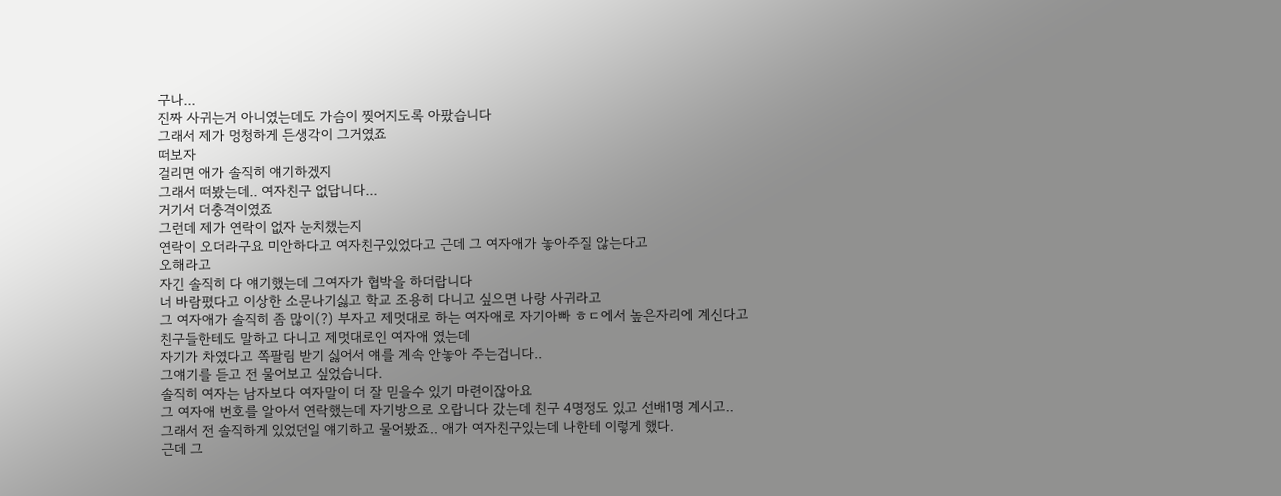구나...
진짜 사귀는거 아니였는데도 가슴이 찢어지도록 아팠습니다
그래서 제가 멍청하게 든생각이 그거였죠
떠보자
걸리면 애가 솔직히 얘기하겠지
그래서 떠봤는데.. 여자친구 없답니다...
거기서 더충격이였죠
그런데 제가 연락이 없자 눈치챘는지
연락이 오더라구요 미안하다고 여자친구있었다고 근데 그 여자애가 놓아주질 않는다고
오해라고
자긴 솔직히 다 얘기했는데 그여자가 협박을 하더랍니다
너 바람폈다고 이상한 소문나기싫고 학교 조용히 다니고 싶으면 나랑 사귀라고
그 여자애가 솔직히 좀 많이(?) 부자고 제멋대로 하는 여자애로 자기아빠 ㅎㄷ에서 높은자리에 계신다고
친구들한테도 말하고 다니고 제멋대로인 여자애 였는데
자기가 차였다고 쪽팔림 받기 싫어서 얘를 계속 안놓아 주는겁니다..
그얘기를 듣고 전 물어보고 싶었습니다.
솔직히 여자는 남자보다 여자말이 더 잘 믿을수 있기 마련이잖아요
그 여자애 번호를 알아서 연락했는데 자기방으로 오랍니다 갔는데 친구 4명정도 있고 선배1명 계시고..
그래서 전 솔직하게 있었던일 얘기하고 물어봤죠.. 애가 여자친구있는데 나한테 이렇게 했다.
근데 그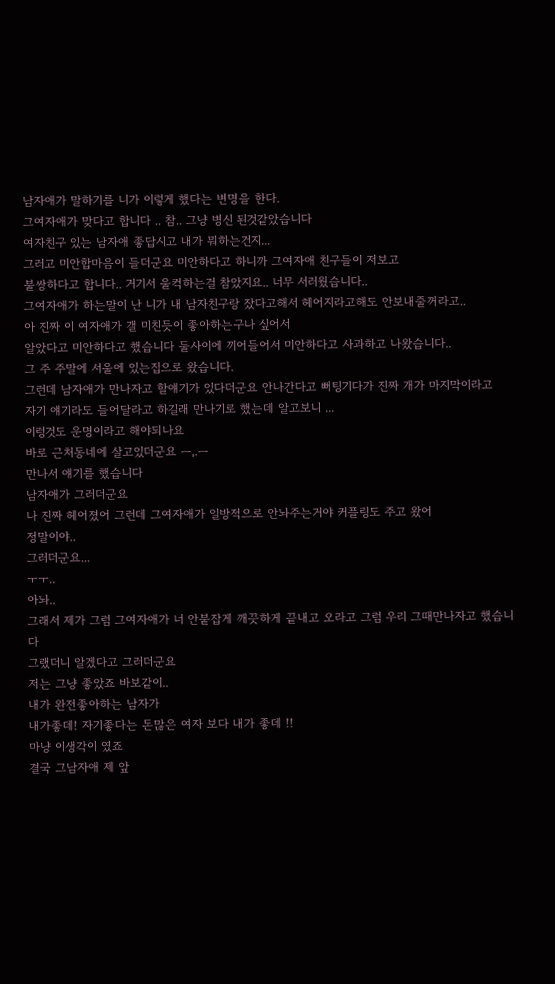남자애가 말하기를 니가 이렇게 했다는 변명을 한다.
그여자애가 맞다고 합니다 .. 참.. 그냥 병신 된것같았습니다
여자친구 있는 남자애 좋답시고 내가 뭐하는건지...
그러고 미안합마음이 들더군요 미안하다고 하니까 그여자애 친구들이 저보고
불쌍하다고 합니다.. 거기서 울컥하는걸 참았지요.. 너무 서러웠습니다..
그여자애가 하는말이 난 니가 내 남자친구랑 잤다고해서 헤어지라고해도 안보내줄꺼라고..
아 진짜 이 여자애가 갤 미친듯이 좋아하는구나 싶어서
알았다고 미안하다고 했습니다 둘사이에 끼어들어서 미안하다고 사과하고 나왔습니다..
그 주 주말에 서울에 있는집으로 왔습니다.
그런데 남자애가 만나자고 할얘기가 있다더군요 안나간다고 뻐팅기다가 진짜 개가 마지막이라고
자기 얘기라도 들어달라고 하길래 만나기로 했는데 알고보니 ...
이렁것도 운명이라고 해야되나요
바로 근처동네에 살고있더군요 ㅡ,.ㅡ
만나서 얘기를 했습니다
남자애가 그러더군요
나 진짜 헤어졌어 그런데 그여자애가 일방적으로 안놔주는거야 커플링도 주고 왔어
정말이야..
그러더군요...
ㅜㅜ..
아놔..
그래서 제가 그럼 그여자애가 너 안붙잡게 깨끗하게 끝내고 오라고 그럼 우리 그때만나자고 했습니다
그랬더니 알겠다고 그러더군요
저는 그냥 좋았죠 바보같이..
내가 완전좋아하는 남자가
내가좋데! 자기좋다는 돈많은 여자 보다 내가 좋데 !!
마냥 이생각이 였죠
결국 그남자애 제 앞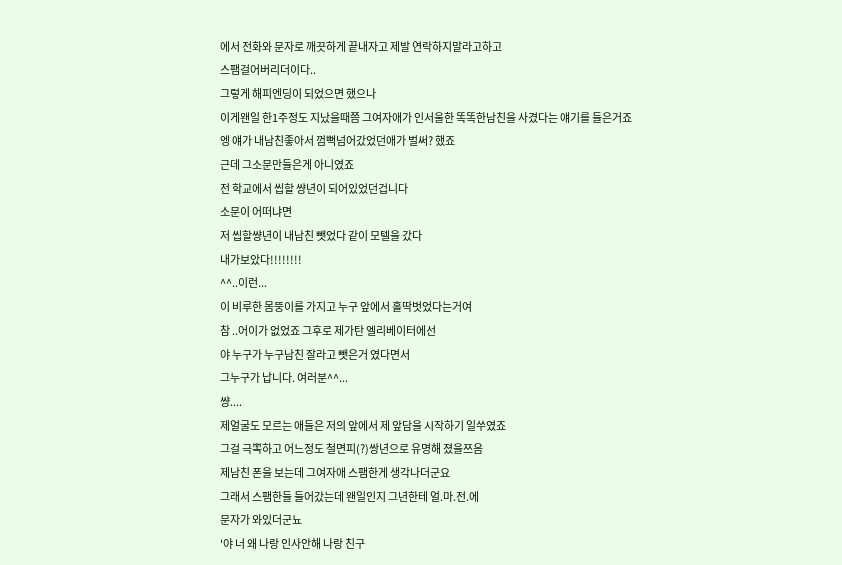에서 전화와 문자로 깨끗하게 끝내자고 제발 연락하지말라고하고
스팸걸어버리더이다..
그렇게 해피엔딩이 되었으면 했으나
이게왠일 한1주정도 지났을때쯤 그여자애가 인서울한 똑똑한남친을 사겼다는 얘기를 들은거죠
엥 얘가 내남친좋아서 껌뻑넘어갔었던애가 벌써? 했죠
근데 그소문만들은게 아니였죠
전 학교에서 씹할 썅년이 되어있었던겁니다
소문이 어떠냐면
저 씹할썅년이 내남친 뺏었다 같이 모텔을 갔다
내가보았다!!!!!!!!
^^..이런...
이 비루한 몸뚱이를 가지고 누구 앞에서 홀딱벗었다는거여
참 ..어이가 없었죠 그후로 제가탄 엘리베이터에선
야 누구가 누구남친 잘라고 뺏은거 였다면서
그누구가 납니다. 여러분^^...
썅....
제얼굴도 모르는 애들은 저의 앞에서 제 앞담을 시작하기 일쑤였죠
그걸 극뽁하고 어느정도 철면피(?)쌍년으로 유명해 졌을쯔음
제남친 폰을 보는데 그여자애 스팸한게 생각나더군요
그래서 스팸한들 들어갔는데 왠일인지 그년한테 얼.마.전.에
문자가 와있더군뇨
'야 너 왜 나랑 인사안해 나랑 친구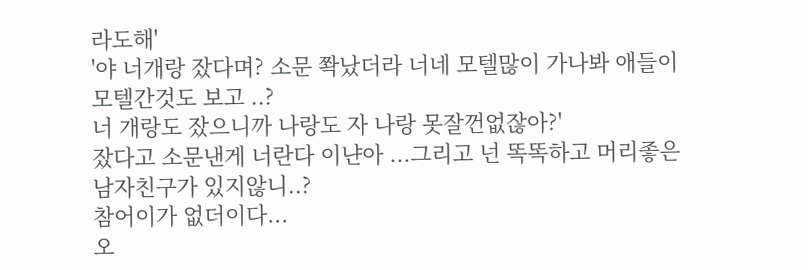라도해'
'야 너개랑 잤다며? 소문 쫙났더라 너네 모텔많이 가나봐 애들이 모텔간것도 보고 ..?
너 개랑도 잤으니까 나랑도 자 나랑 못잘껀없잖아?'
잤다고 소문낸게 너란다 이냔아 ...그리고 넌 똑똑하고 머리좋은 남자친구가 있지않니..?
참어이가 없더이다...
오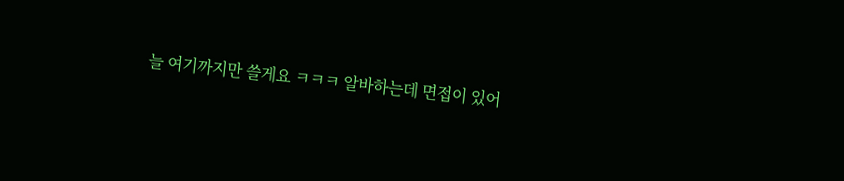늘 여기까지만 쓸게요 ㅋㅋㅋ 알바하는데 면접이 있어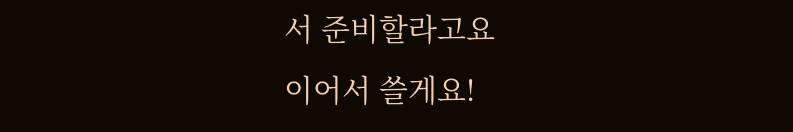서 준비할라고요
이어서 쓸게요!